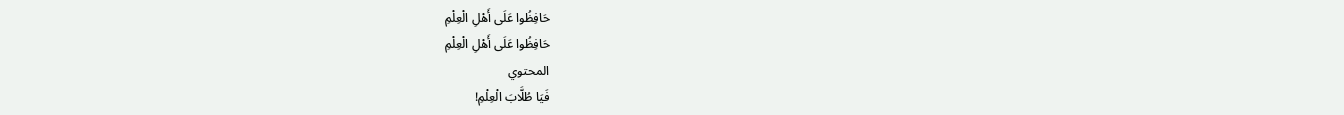حَافِظُوا عَلَى أَهْلِ الْعِلْمِ
حَافِظُوا عَلَى أَهْلِ الْعِلْمِ
المحتوي
فَيَا طُلَّابَ الْعِلْمِ!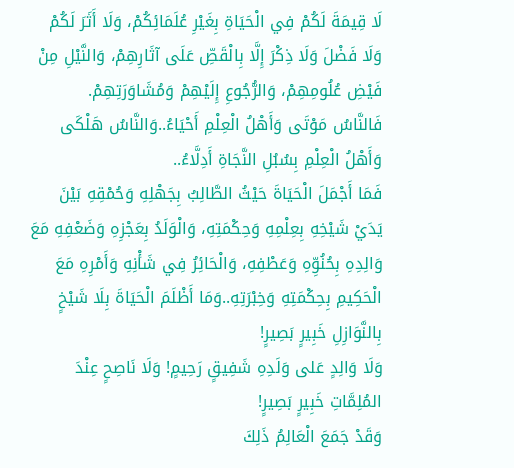لَا قِيمَةَ لَكُمْ فِي الْحَيَاةِ بِغَيْرِ عُلَمَائِكُمْ، وَلَا أَثَرَ لَكُمْ وَلَا فَضْلَ وَلَا ذِكْرَ إِلَّا بِالْقَصِّ عَلَى آثَارِهِمْ، وَالنَّيْلِ مِنْ فَيْضِ عُلُومِهِمْ، وَالرُّجُوعِ إِلَيْهِمْ وَمُشَاوَرَتِهِمْ.
فَالنَّاسُ مَوْتَى وَأَهْلُ الْعِلْمِ أَحْيَاءُ..وَالنَّاسُ هَلْكَى وَأَهْلُ الْعِلْمِ بِسُبُلِ النَّجَاةِ أَدِلَّاءُ..
فَمَا أَجْمَلَ الْحَيَاةَ حَيْثُ الطَّالِبُ بِجَهْلِهِ وَحُمْقِهِ بَيْنَ يَدَيْ شَيْخِهِ بِعِلْمِهِ وَحِكْمَتِهِ، وَالْوَلَدُ بِعَجْزِهِ وَضَعْفِهِ مَعَ وَالِدِهِ بِحُنُوِّهِ وَعَطْفِهِ، وَالْحَائِرُ فِي شَأْنِهِ وَأَمْرِهِ مَعَ الْحَكِيمِ بِحِكْمَتِهِ وَخِبْرَتِهِ..وَمَا أَظْلَمَ الْحَيَاةَ بِلَا شَيْخٍ بِالنَّوَازِلِ خَبِيرٍ بَصِيرٍ!
وَلَا وَالِدٍ عَلى وَلَدِهِ شَفِيقٍ رَحِيمٍ! وَلَا نَاصِحٍ عِنْدَ المُلِمَّاتِ خَبِيرٍ بَصِيرٍ!
وَقَدْ جَمَعَ الْعَالِمُ ذَلِكَ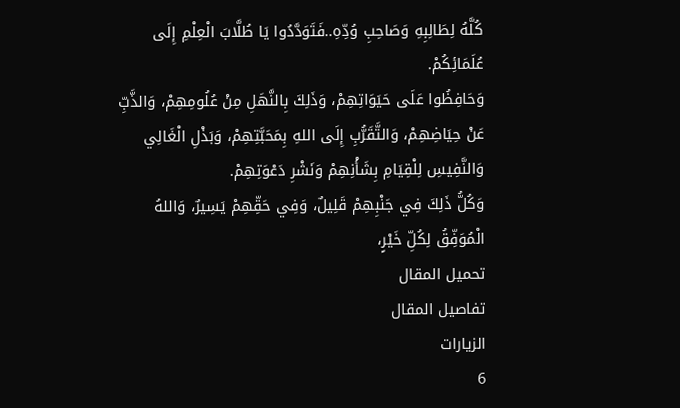كُلَّهُ لِطَالِبِهِ وَصَاحِبِ وُدِّهِ..فَتَوَدَّدُوا يَا طُلَّابَ الْعِلْمِ إِلَى عُلَمَائِكُمْ.
وَحَافِظُوا عَلَى حَيَوَاتِهِمْ، وَذَلِكَ بِالنَّهَلِ مِنْ عُلُومِهِمْ، وَالذَّبِّ عَنْ حِيَاضِهِمْ، وَالتَّقَرُّبِ إِلَى اللهِ بِمَحَبَّتِهِمْ، وَبَذْلِ الْغَالِي وَالنَّفِيسِ لِلْقِيَامِ بِشَأْنِهِمْ وَنَشْرِ دَعْوَتِهِمْ.
وَكُلُّ ذَلِكَ فِي جَنْبِهِمْ قَلِيلٌ، وَفِي حَقِّهِمْ يَسِيرٌ، وَاللهُ الْمُوَفِّقُ لِكُلِّ خَيْرٍ،
تحميل المقال
تفاصيل المقال
الزيارات
6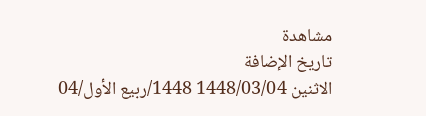مشاهدة
تاريخ الإضافة
الاثنين 1448/03/04 1448/ربيع الأول/04